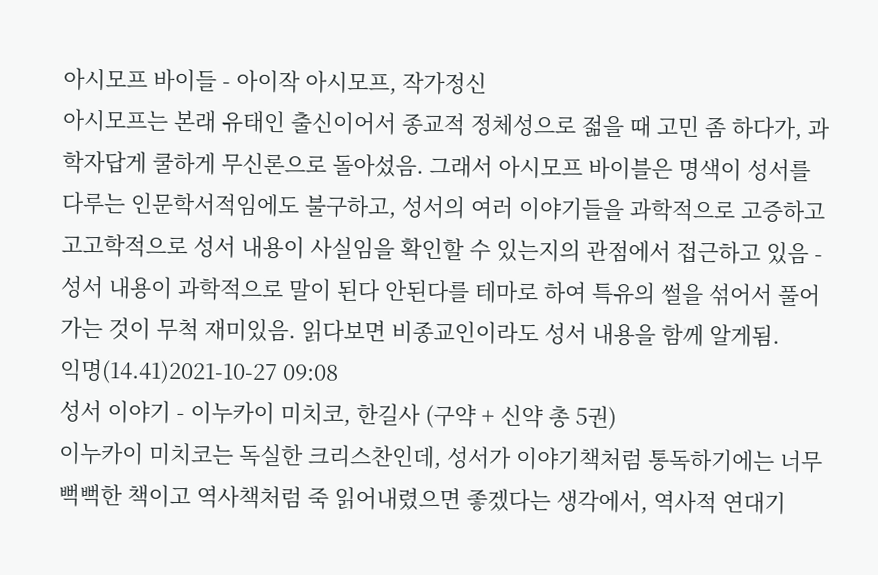아시모프 바이들 - 아이작 아시모프, 작가정신
아시모프는 본래 유태인 출신이어서 종교적 정체성으로 젊을 때 고민 좀 하다가, 과학자답게 쿨하게 무신론으로 돌아섰음. 그래서 아시모프 바이블은 명색이 성서를 다루는 인문학서적임에도 불구하고, 성서의 여러 이야기들을 과학적으로 고증하고 고고학적으로 성서 내용이 사실임을 확인할 수 있는지의 관점에서 접근하고 있음 - 성서 내용이 과학적으로 말이 된다 안된다를 테마로 하여 특유의 썰을 섞어서 풀어가는 것이 무척 재미있음. 읽다보면 비종교인이라도 성서 내용을 함께 알게됨.
익명(14.41)2021-10-27 09:08
성서 이야기 - 이누카이 미치코, 한길사 (구약 + 신약 총 5권)
이누카이 미치코는 독실한 크리스찬인데, 성서가 이야기책처럼 통독하기에는 너무 뻑뻑한 책이고 역사책처럼 죽 읽어내렸으면 좋겠다는 생각에서, 역사적 연대기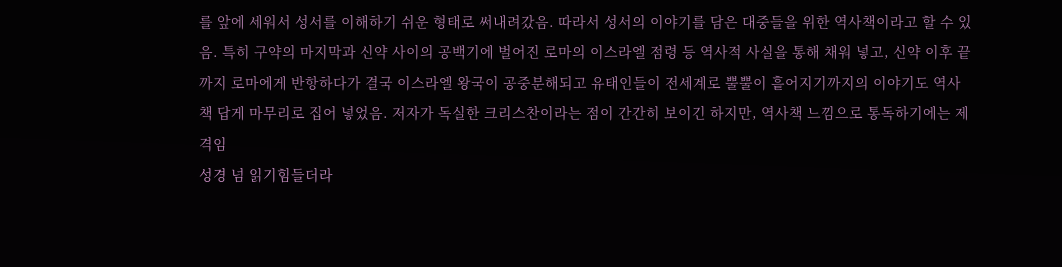를 앞에 세워서 성서를 이해하기 쉬운 형태로 써내려갔음. 따라서 성서의 이야기를 담은 대중들을 위한 역사책이라고 할 수 있음. 특히 구약의 마지막과 신약 사이의 공백기에 벌어진 로마의 이스라엘 점령 등 역사적 사실을 통해 채워 넣고, 신약 이후 끝까지 로마에게 반항하다가 결국 이스라엘 왕국이 공중분해되고 유태인들이 전세계로 뿔뿔이 흩어지기까지의 이야기도 역사책 답게 마무리로 집어 넣었음. 저자가 독실한 크리스찬이라는 점이 간간히 보이긴 하지만, 역사책 느낌으로 통독하기에는 제격임
성경 넘 읽기힘들더라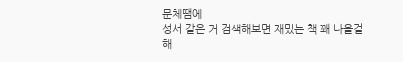문체땜에
성서 같은 거 검색해보면 재밌는 책 꽤 나올걸
해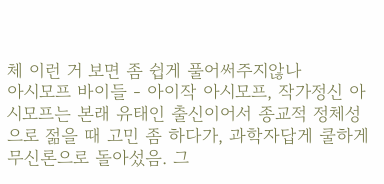체 이런 거 보면 좀 쉽게 풀어써주지않나
아시모프 바이들 - 아이작 아시모프, 작가정신 아시모프는 본래 유태인 출신이어서 종교적 정체성으로 젊을 때 고민 좀 하다가, 과학자답게 쿨하게 무신론으로 돌아섰음. 그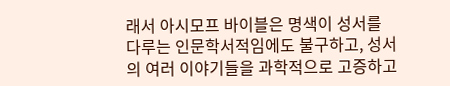래서 아시모프 바이블은 명색이 성서를 다루는 인문학서적임에도 불구하고, 성서의 여러 이야기들을 과학적으로 고증하고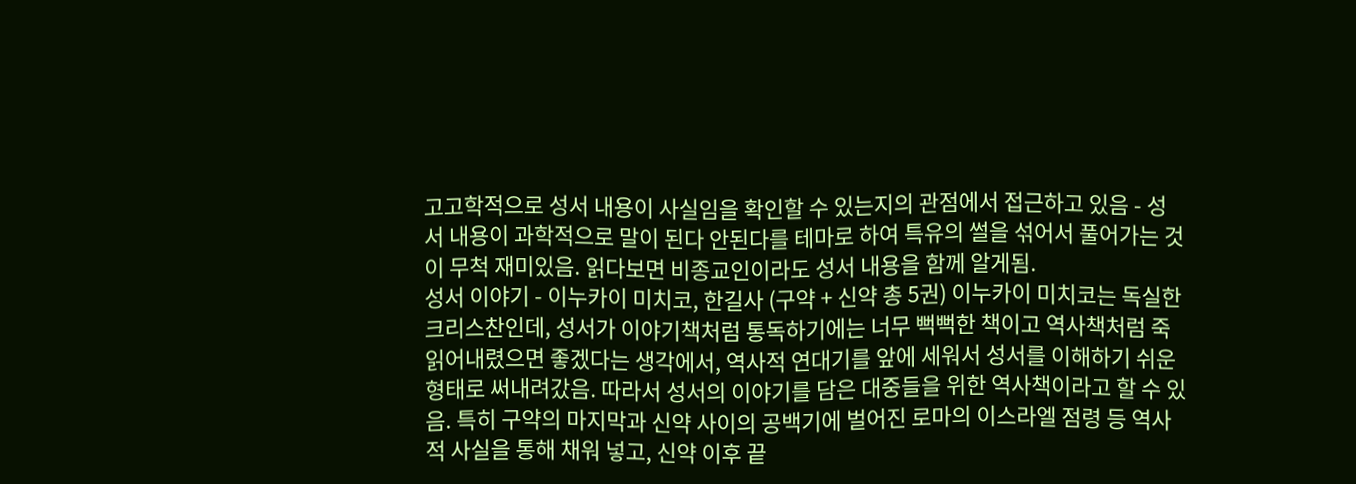고고학적으로 성서 내용이 사실임을 확인할 수 있는지의 관점에서 접근하고 있음 - 성서 내용이 과학적으로 말이 된다 안된다를 테마로 하여 특유의 썰을 섞어서 풀어가는 것이 무척 재미있음. 읽다보면 비종교인이라도 성서 내용을 함께 알게됨.
성서 이야기 - 이누카이 미치코, 한길사 (구약 + 신약 총 5권) 이누카이 미치코는 독실한 크리스찬인데, 성서가 이야기책처럼 통독하기에는 너무 뻑뻑한 책이고 역사책처럼 죽 읽어내렸으면 좋겠다는 생각에서, 역사적 연대기를 앞에 세워서 성서를 이해하기 쉬운 형태로 써내려갔음. 따라서 성서의 이야기를 담은 대중들을 위한 역사책이라고 할 수 있음. 특히 구약의 마지막과 신약 사이의 공백기에 벌어진 로마의 이스라엘 점령 등 역사적 사실을 통해 채워 넣고, 신약 이후 끝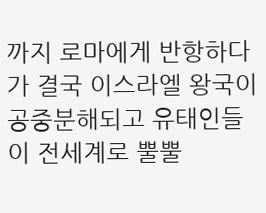까지 로마에게 반항하다가 결국 이스라엘 왕국이 공중분해되고 유태인들이 전세계로 뿔뿔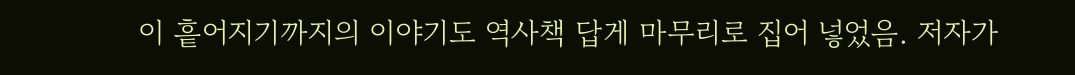이 흩어지기까지의 이야기도 역사책 답게 마무리로 집어 넣었음. 저자가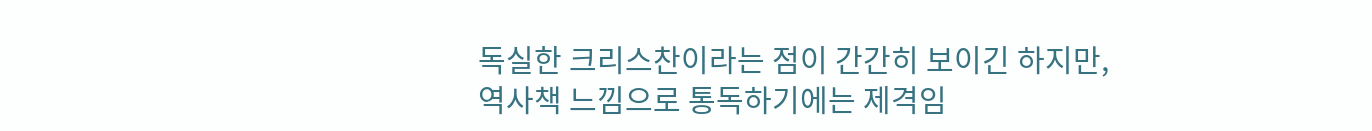독실한 크리스찬이라는 점이 간간히 보이긴 하지만, 역사책 느낌으로 통독하기에는 제격임